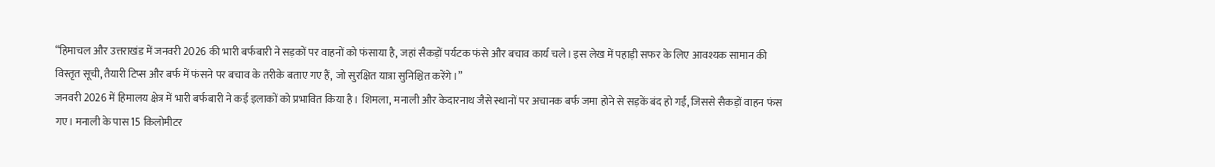“हिमाचल और उत्तराखंड में जनवरी 2026 की भारी बर्फबारी ने सड़कों पर वाहनों को फंसाया है, जहां सैकड़ों पर्यटक फंसे और बचाव कार्य चले। इस लेख में पहाड़ी सफर के लिए आवश्यक सामान की विस्तृत सूची, तैयारी टिप्स और बर्फ में फंसने पर बचाव के तरीके बताए गए हैं, जो सुरक्षित यात्रा सुनिश्चित करेंगे।”
जनवरी 2026 में हिमालय क्षेत्र में भारी बर्फबारी ने कई इलाकों को प्रभावित किया है। शिमला, मनाली और केदारनाथ जैसे स्थानों पर अचानक बर्फ जमा होने से सड़कें बंद हो गईं, जिससे सैकड़ों वाहन फंस गए। मनाली के पास 15 किलोमीटर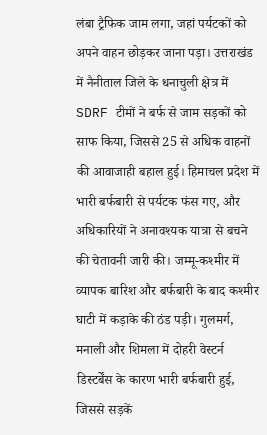लंबा ट्रैफिक जाम लगा, जहां पर्यटकों को अपने वाहन छोड़कर जाना पड़ा। उत्तराखंड में नैनीताल जिले के धनाचुली क्षेत्र में SDRF टीमों ने बर्फ से जाम सड़कों को साफ किया, जिससे 25 से अधिक वाहनों की आवाजाही बहाल हुई। हिमाचल प्रदेश में भारी बर्फबारी से पर्यटक फंस गए, और अधिकारियों ने अनावश्यक यात्रा से बचने की चेतावनी जारी की। जम्मू-कश्मीर में व्यापक बारिश और बर्फबारी के बाद कश्मीर घाटी में कड़ाके की ठंड पड़ी। गुलमर्ग, मनाली और शिमला में दोहरी वेस्टर्न डिस्टर्बेंस के कारण भारी बर्फबारी हुई, जिससे सड़कें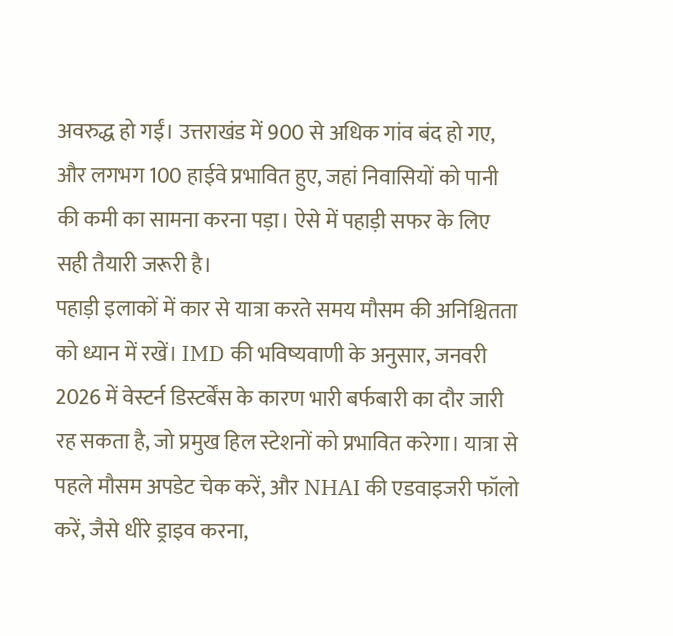अवरुद्ध हो गईं। उत्तराखंड में 900 से अधिक गांव बंद हो गए, और लगभग 100 हाईवे प्रभावित हुए, जहां निवासियों को पानी की कमी का सामना करना पड़ा। ऐसे में पहाड़ी सफर के लिए सही तैयारी जरूरी है।
पहाड़ी इलाकों में कार से यात्रा करते समय मौसम की अनिश्चितता को ध्यान में रखें। IMD की भविष्यवाणी के अनुसार, जनवरी 2026 में वेस्टर्न डिस्टर्बेंस के कारण भारी बर्फबारी का दौर जारी रह सकता है, जो प्रमुख हिल स्टेशनों को प्रभावित करेगा। यात्रा से पहले मौसम अपडेट चेक करें, और NHAI की एडवाइजरी फॉलो करें, जैसे धीरे ड्राइव करना,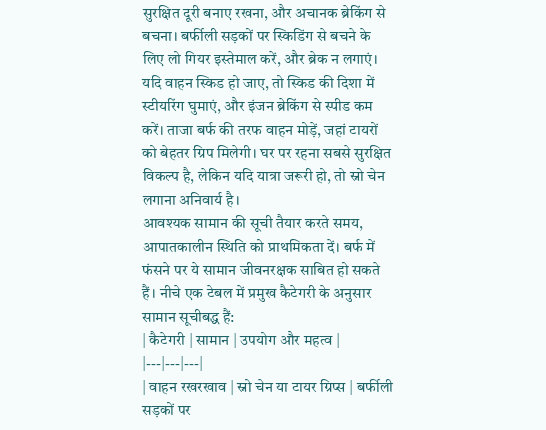सुरक्षित दूरी बनाए रखना, और अचानक ब्रेकिंग से बचना। बर्फीली सड़कों पर स्किडिंग से बचने के लिए लो गियर इस्तेमाल करें, और ब्रेक न लगाएं। यदि वाहन स्किड हो जाए, तो स्किड की दिशा में स्टीयरिंग घुमाएं, और इंजन ब्रेकिंग से स्पीड कम करें। ताजा बर्फ की तरफ वाहन मोड़ें, जहां टायरों को बेहतर ग्रिप मिलेगी। घर पर रहना सबसे सुरक्षित विकल्प है, लेकिन यदि यात्रा जरूरी हो, तो स्नो चेन लगाना अनिवार्य है।
आवश्यक सामान की सूची तैयार करते समय, आपातकालीन स्थिति को प्राथमिकता दें। बर्फ में फंसने पर ये सामान जीवनरक्षक साबित हो सकते हैं। नीचे एक टेबल में प्रमुख कैटेगरी के अनुसार सामान सूचीबद्ध हैं:
| कैटेगरी | सामान | उपयोग और महत्व |
|---|---|---|
| वाहन रखरखाव | स्नो चेन या टायर ग्रिप्स | बर्फीली सड़कों पर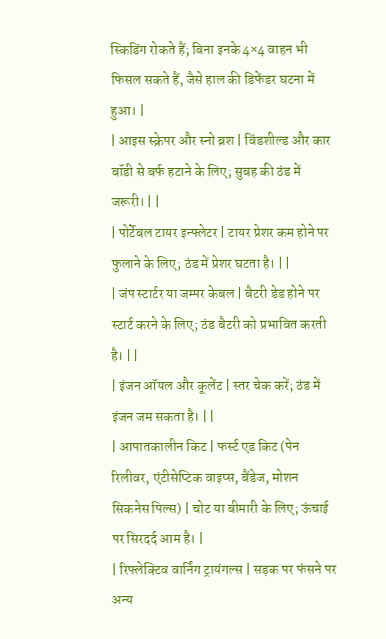स्किडिंग रोकते हैं; बिना इनके 4×4 वाहन भी फिसल सकते हैं, जैसे हाल की डिफेंडर घटना में हुआ। |
| आइस स्क्रेपर और स्नो ब्रश | विंडशील्ड और कार बॉडी से बर्फ हटाने के लिए; सुबह की ठंड में जरूरी। | |
| पोर्टेबल टायर इन्फ्लेटर | टायर प्रेशर कम होने पर फुलाने के लिए; ठंड में प्रेशर घटता है। | |
| जंप स्टार्टर या जम्पर केबल | बैटरी डेड होने पर स्टार्ट करने के लिए; ठंड बैटरी को प्रभावित करती है। | |
| इंजन ऑयल और कूलेंट | स्तर चेक करें; ठंड में इंजन जम सकता है। | |
| आपातकालीन किट | फर्स्ट एड किट (पेन रिलीवर, एंटीसेप्टिक वाइप्स, बैंडेज, मोशन सिकनेस पिल्स) | चोट या बीमारी के लिए; ऊंचाई पर सिरदर्द आम है। |
| रिफ्लेक्टिव वार्निंग ट्रायंगल्स | सड़क पर फंसने पर अन्य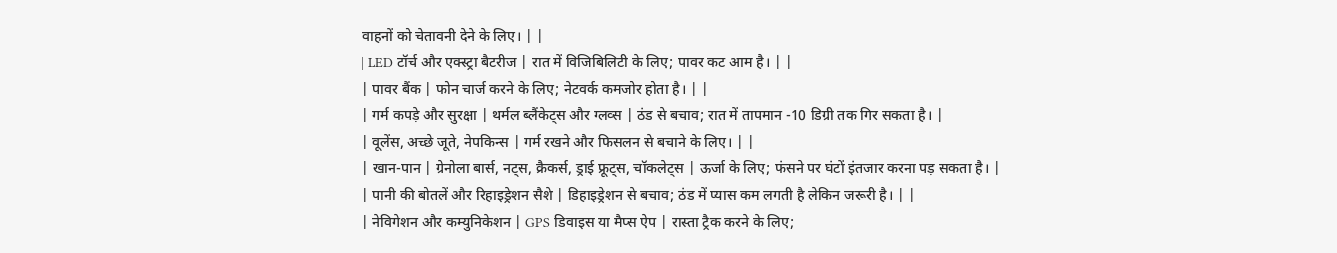वाहनों को चेतावनी देने के लिए। | |
| LED टॉर्च और एक्स्ट्रा बैटरीज | रात में विजिबिलिटी के लिए; पावर कट आम है। | |
| पावर बैंक | फोन चार्ज करने के लिए; नेटवर्क कमजोर होता है। | |
| गर्म कपड़े और सुरक्षा | थर्मल ब्लैंकेट्स और ग्लव्स | ठंड से बचाव; रात में तापमान -10 डिग्री तक गिर सकता है। |
| वूलेंस, अच्छे जूते, नेपकिन्स | गर्म रखने और फिसलन से बचाने के लिए। | |
| खान-पान | ग्रेनोला बार्स, नट्स, क्रैकर्स, ड्राई फ्रूट्स, चॉकलेट्स | ऊर्जा के लिए; फंसने पर घंटों इंतजार करना पड़ सकता है। |
| पानी की बोतलें और रिहाइड्रेशन सैशे | डिहाइड्रेशन से बचाव; ठंड में प्यास कम लगती है लेकिन जरूरी है। | |
| नेविगेशन और कम्युनिकेशन | GPS डिवाइस या मैप्स ऐप | रास्ता ट्रैक करने के लिए;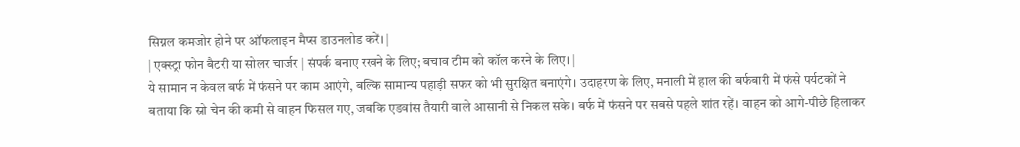सिग्नल कमजोर होने पर ऑफलाइन मैप्स डाउनलोड करें। |
| एक्स्ट्रा फोन बैटरी या सोलर चार्जर | संपर्क बनाए रखने के लिए; बचाव टीम को कॉल करने के लिए। |
ये सामान न केवल बर्फ में फंसने पर काम आएंगे, बल्कि सामान्य पहाड़ी सफर को भी सुरक्षित बनाएंगे। उदाहरण के लिए, मनाली में हाल की बर्फबारी में फंसे पर्यटकों ने बताया कि स्नो चेन की कमी से वाहन फिसल गए, जबकि एडवांस तैयारी वाले आसानी से निकल सके। बर्फ में फंसने पर सबसे पहले शांत रहें। वाहन को आगे-पीछे हिलाकर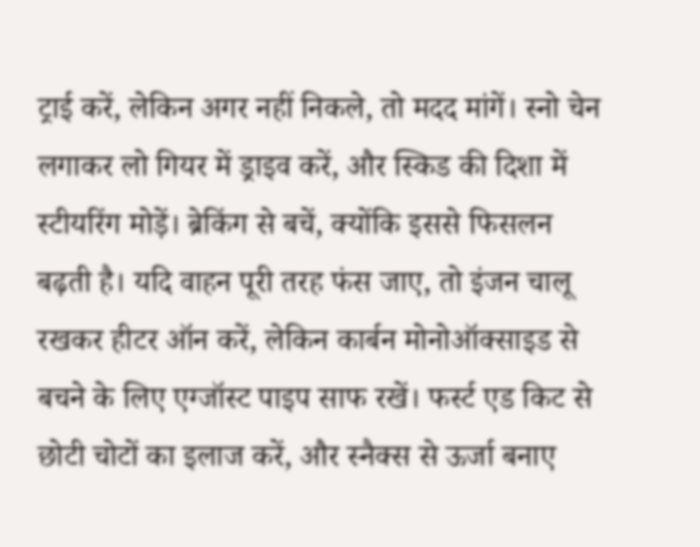ट्राई करें, लेकिन अगर नहीं निकले, तो मदद मांगें। स्नो चेन लगाकर लो गियर में ड्राइव करें, और स्किड की दिशा में स्टीयरिंग मोड़ें। ब्रेकिंग से बचें, क्योंकि इससे फिसलन बढ़ती है। यदि वाहन पूरी तरह फंस जाए, तो इंजन चालू रखकर हीटर ऑन करें, लेकिन कार्बन मोनोऑक्साइड से बचने के लिए एग्जॉस्ट पाइप साफ रखें। फर्स्ट एड किट से छोटी चोटों का इलाज करें, और स्नैक्स से ऊर्जा बनाए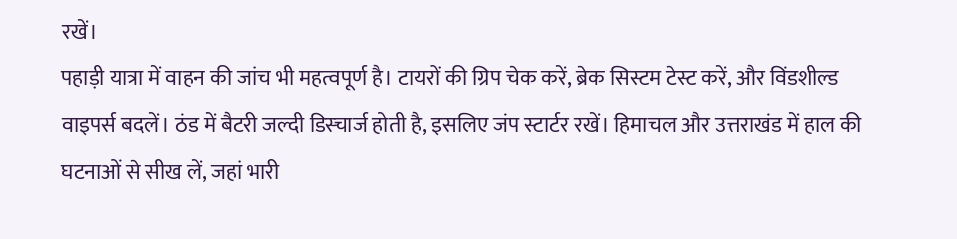रखें।
पहाड़ी यात्रा में वाहन की जांच भी महत्वपूर्ण है। टायरों की ग्रिप चेक करें, ब्रेक सिस्टम टेस्ट करें, और विंडशील्ड वाइपर्स बदलें। ठंड में बैटरी जल्दी डिस्चार्ज होती है, इसलिए जंप स्टार्टर रखें। हिमाचल और उत्तराखंड में हाल की घटनाओं से सीख लें, जहां भारी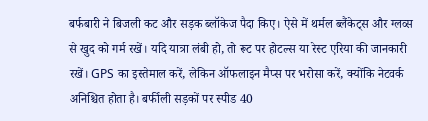बर्फबारी ने बिजली कट और सड़क ब्लॉकेज पैदा किए। ऐसे में थर्मल ब्लैंकेट्स और ग्लव्स से खुद को गर्म रखें। यदि यात्रा लंबी हो, तो रूट पर होटल्स या रेस्ट एरिया की जानकारी रखें। GPS का इस्तेमाल करें, लेकिन ऑफलाइन मैप्स पर भरोसा करें, क्योंकि नेटवर्क अनिश्चित होता है। बर्फीली सड़कों पर स्पीड 40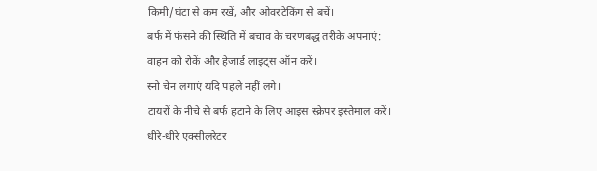किमी/घंटा से कम रखें, और ओवरटेकिंग से बचें।
बर्फ में फंसने की स्थिति में बचाव के चरणबद्ध तरीके अपनाएं:
वाहन को रोकें और हेजार्ड लाइट्स ऑन करें।
स्नो चेन लगाएं यदि पहले नहीं लगे।
टायरों के नीचे से बर्फ हटाने के लिए आइस स्क्रेपर इस्तेमाल करें।
धीरे-धीरे एक्सीलरेटर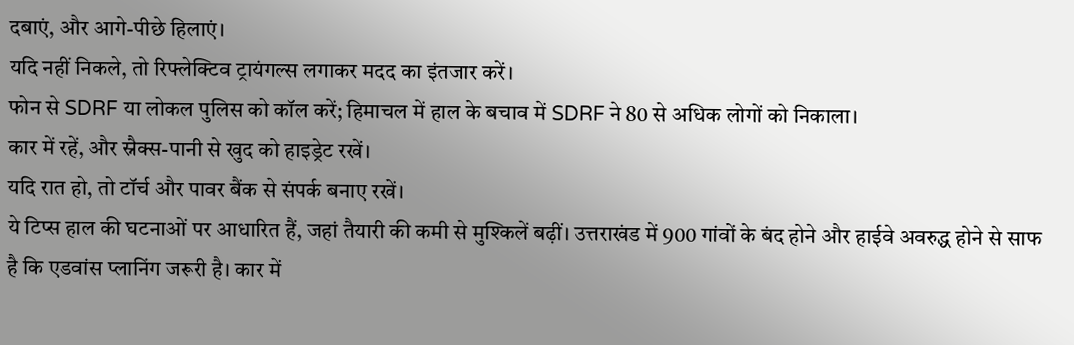दबाएं, और आगे-पीछे हिलाएं।
यदि नहीं निकले, तो रिफ्लेक्टिव ट्रायंगल्स लगाकर मदद का इंतजार करें।
फोन से SDRF या लोकल पुलिस को कॉल करें; हिमाचल में हाल के बचाव में SDRF ने 80 से अधिक लोगों को निकाला।
कार में रहें, और स्नैक्स-पानी से खुद को हाइड्रेट रखें।
यदि रात हो, तो टॉर्च और पावर बैंक से संपर्क बनाए रखें।
ये टिप्स हाल की घटनाओं पर आधारित हैं, जहां तैयारी की कमी से मुश्किलें बढ़ीं। उत्तराखंड में 900 गांवों के बंद होने और हाईवे अवरुद्ध होने से साफ है कि एडवांस प्लानिंग जरूरी है। कार में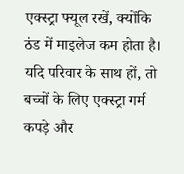एक्स्ट्रा फ्यूल रखें, क्योंकि ठंड में माइलेज कम होता है। यदि परिवार के साथ हों, तो बच्चों के लिए एक्स्ट्रा गर्म कपड़े और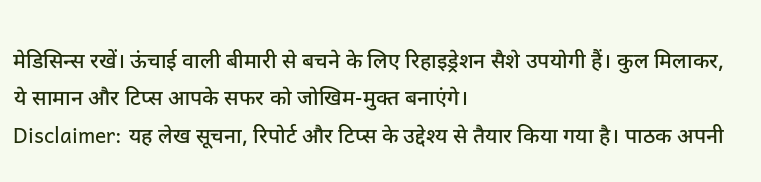मेडिसिन्स रखें। ऊंचाई वाली बीमारी से बचने के लिए रिहाइड्रेशन सैशे उपयोगी हैं। कुल मिलाकर, ये सामान और टिप्स आपके सफर को जोखिम-मुक्त बनाएंगे।
Disclaimer: यह लेख सूचना, रिपोर्ट और टिप्स के उद्देश्य से तैयार किया गया है। पाठक अपनी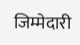जिम्मेदारी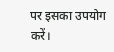पर इसका उपयोग करें।